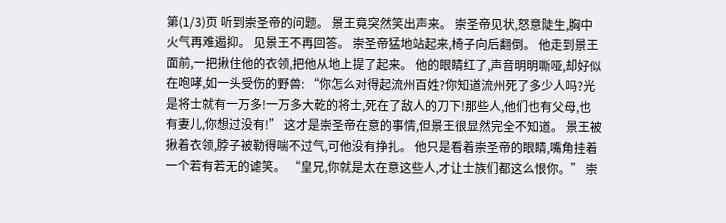第(1/3)页 听到崇圣帝的问题。 景王竟突然笑出声来。 崇圣帝见状,怒意陡生,胸中火气再难遏抑。 见景王不再回答。 崇圣帝猛地站起来,椅子向后翻倒。 他走到景王面前,一把揪住他的衣领,把他从地上提了起来。 他的眼睛红了,声音明明嘶哑,却好似在咆哮,如一头受伤的野兽: “你怎么对得起流州百姓?你知道流州死了多少人吗?光是将士就有一万多!一万多大乾的将士,死在了敌人的刀下!那些人,他们也有父母,也有妻儿,你想过没有!” 这才是崇圣帝在意的事情,但景王很显然完全不知道。 景王被揪着衣领,脖子被勒得喘不过气,可他没有挣扎。 他只是看着崇圣帝的眼睛,嘴角挂着一个若有若无的谑笑。 “皇兄,你就是太在意这些人,才让士族们都这么恨你。” 崇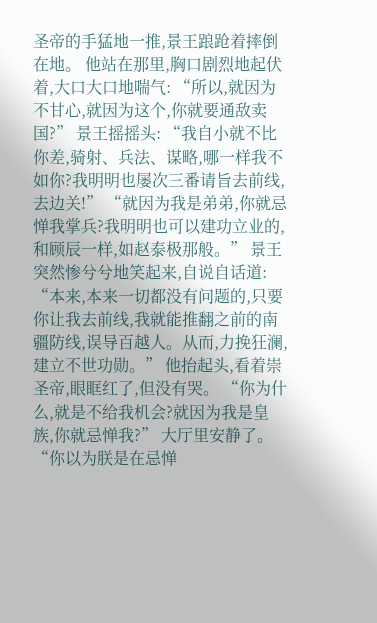圣帝的手猛地一推,景王踉跄着摔倒在地。 他站在那里,胸口剧烈地起伏着,大口大口地喘气: “所以,就因为不甘心,就因为这个,你就要通敌卖国?” 景王摇摇头: “我自小就不比你差,骑射、兵法、谋略,哪一样我不如你?我明明也屡次三番请旨去前线,去边关!” “就因为我是弟弟,你就忌惮我掌兵?我明明也可以建功立业的,和顾辰一样,如赵泰极那般。” 景王突然惨兮兮地笑起来,自说自话道: “本来,本来一切都没有问题的,只要你让我去前线,我就能推翻之前的南疆防线,误导百越人。从而,力挽狂澜,建立不世功勋。” 他抬起头,看着崇圣帝,眼眶红了,但没有哭。 “你为什么,就是不给我机会?就因为我是皇族,你就忌惮我?” 大厅里安静了。 “你以为朕是在忌惮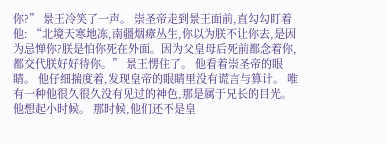你?” 景王冷笑了一声。 崇圣帝走到景王面前,直勾勾盯着他: “北境天寒地冻,南疆烟瘴丛生,你以为朕不让你去,是因为忌惮你?朕是怕你死在外面。因为父皇母后死前都念着你,都交代朕好好待你。” 景王愣住了。 他看着崇圣帝的眼睛。 他仔细揣度着,发现皇帝的眼睛里没有谎言与算计。 唯有一种他很久很久没有见过的神色,那是属于兄长的目光。 他想起小时候。 那时候,他们还不是皇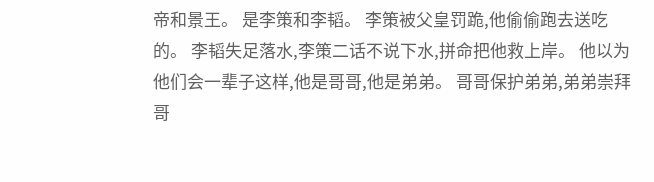帝和景王。 是李策和李韬。 李策被父皇罚跪,他偷偷跑去送吃的。 李韬失足落水,李策二话不说下水,拼命把他救上岸。 他以为他们会一辈子这样,他是哥哥,他是弟弟。 哥哥保护弟弟,弟弟崇拜哥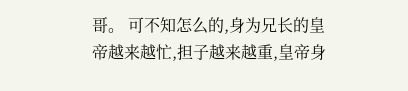哥。 可不知怎么的,身为兄长的皇帝越来越忙,担子越来越重,皇帝身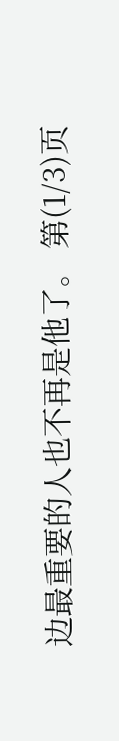边最重要的人也不再是他了。 第(1/3)页